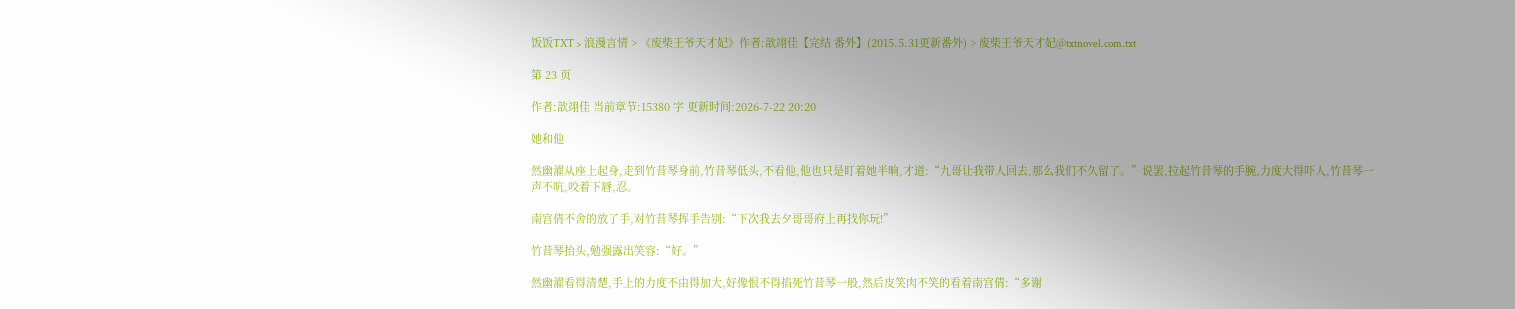饭饭TXT > 浪漫言情 > 《废柴王爷天才妃》作者:歆翊佳【完结 番外】(2015.5.31更新番外) > 废柴王爷天才妃@txtnovel.com.txt

第 23 页

作者:歆翊佳 当前章节:15380 字 更新时间:2026-7-22 20:20

她和他

然幽濯从座上起身,走到竹昔琴身前,竹昔琴低头,不看他,他也只是盯着她半晌,才道:“九哥让我带人回去,那么我们不久留了。”说罢,拉起竹昔琴的手腕,力度大得吓人,竹昔琴一声不吭,咬着下唇,忍。

南宫倩不舍的放了手,对竹昔琴挥手告别:“下次我去夕哥哥府上再找你玩!”

竹昔琴抬头,勉强露出笑容:“好。”

然幽濯看得清楚,手上的力度不由得加大,好像恨不得掐死竹昔琴一般,然后皮笑肉不笑的看着南宫倩:“多谢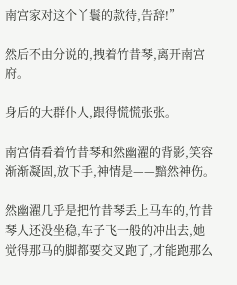南宫家对这个丫鬟的款待,告辞!”

然后不由分说的,拽着竹昔琴,离开南宫府。

身后的大群仆人,跟得慌慌张张。

南宫倩看着竹昔琴和然幽濯的背影,笑容渐渐凝固,放下手,神情是——黯然神伤。

然幽濯几乎是把竹昔琴丢上马车的,竹昔琴人还没坐稳,车子飞一般的冲出去,她觉得那马的脚都要交叉跑了,才能跑那么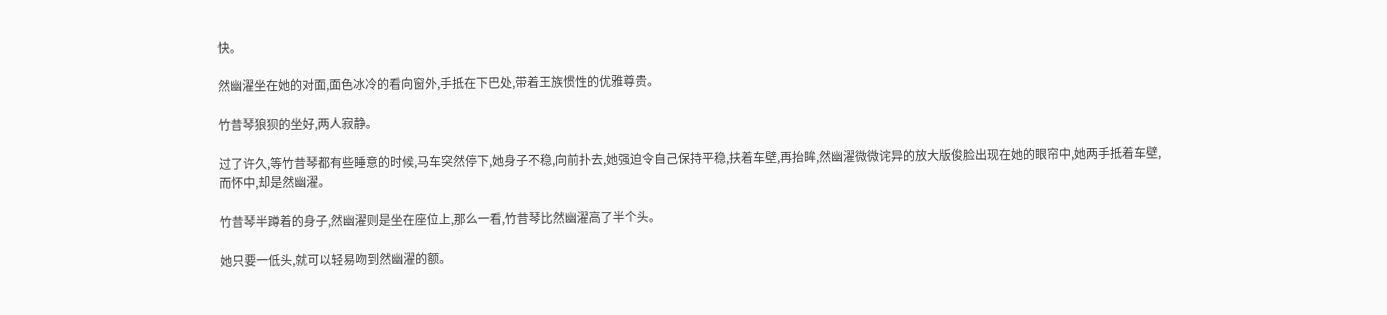快。

然幽濯坐在她的对面,面色冰冷的看向窗外,手抵在下巴处,带着王族惯性的优雅尊贵。

竹昔琴狼狈的坐好,两人寂静。

过了许久,等竹昔琴都有些睡意的时候,马车突然停下,她身子不稳,向前扑去,她强迫令自己保持平稳,扶着车壁,再抬眸,然幽濯微微诧异的放大版俊脸出现在她的眼帘中,她两手抵着车壁,而怀中,却是然幽濯。

竹昔琴半蹲着的身子,然幽濯则是坐在座位上,那么一看,竹昔琴比然幽濯高了半个头。

她只要一低头,就可以轻易吻到然幽濯的额。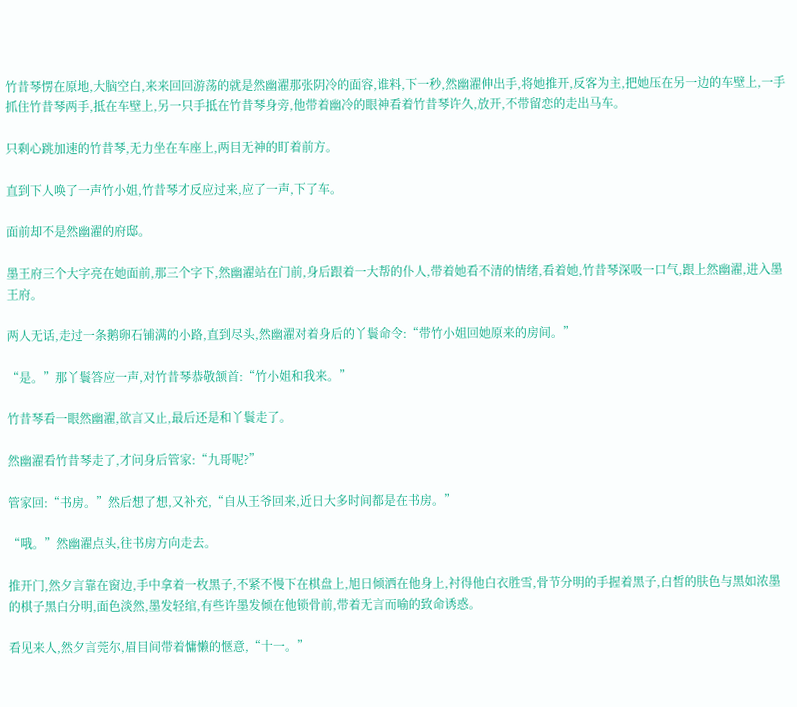竹昔琴愣在原地,大脑空白,来来回回游荡的就是然幽濯那张阴冷的面容,谁料,下一秒,然幽濯伸出手,将她推开,反客为主,把她压在另一边的车壁上,一手抓住竹昔琴两手,抵在车壁上,另一只手抵在竹昔琴身旁,他带着幽冷的眼神看着竹昔琴许久,放开,不带留恋的走出马车。

只剩心跳加速的竹昔琴,无力坐在车座上,两目无神的盯着前方。

直到下人唤了一声竹小姐,竹昔琴才反应过来,应了一声,下了车。

面前却不是然幽濯的府邸。

墨王府三个大字亮在她面前,那三个字下,然幽濯站在门前,身后跟着一大帮的仆人,带着她看不清的情绪,看着她,竹昔琴深吸一口气,跟上然幽濯,进入墨王府。

两人无话,走过一条鹅卵石铺满的小路,直到尽头,然幽濯对着身后的丫鬟命令:“带竹小姐回她原来的房间。”

“是。”那丫鬟答应一声,对竹昔琴恭敬颔首:“竹小姐和我来。”

竹昔琴看一眼然幽濯,欲言又止,最后还是和丫鬟走了。

然幽濯看竹昔琴走了,才问身后管家:“九哥呢?”

管家回:“书房。”然后想了想,又补充,“自从王爷回来,近日大多时间都是在书房。”

“哦。”然幽濯点头,往书房方向走去。

推开门,然夕言靠在窗边,手中拿着一枚黑子,不紧不慢下在棋盘上,旭日倾洒在他身上,衬得他白衣胜雪,骨节分明的手握着黑子,白皙的肤色与黑如浓墨的棋子黑白分明,面色淡然,墨发轻绾,有些许墨发倾在他锁骨前,带着无言而喻的致命诱惑。

看见来人,然夕言莞尔,眉目间带着慵懒的惬意,“十一。”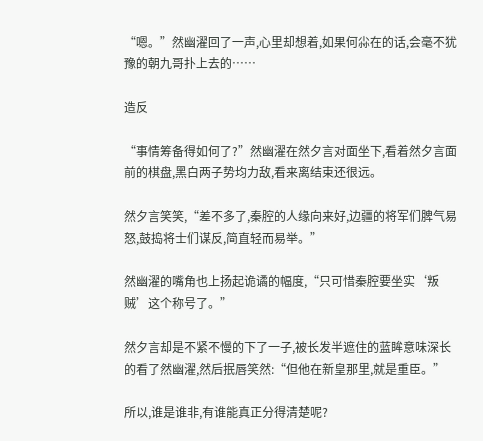“嗯。”然幽濯回了一声,心里却想着,如果何尛在的话,会毫不犹豫的朝九哥扑上去的……

造反

“事情筹备得如何了?”然幽濯在然夕言对面坐下,看着然夕言面前的棋盘,黑白两子势均力敌,看来离结束还很远。

然夕言笑笑,“差不多了,秦腔的人缘向来好,边疆的将军们脾气易怒,鼓捣将士们谋反,简直轻而易举。”

然幽濯的嘴角也上扬起诡谲的幅度,“只可惜秦腔要坐实‘叛贼’这个称号了。”

然夕言却是不紧不慢的下了一子,被长发半遮住的蓝眸意味深长的看了然幽濯,然后抿唇笑然:“但他在新皇那里,就是重臣。”

所以,谁是谁非,有谁能真正分得清楚呢?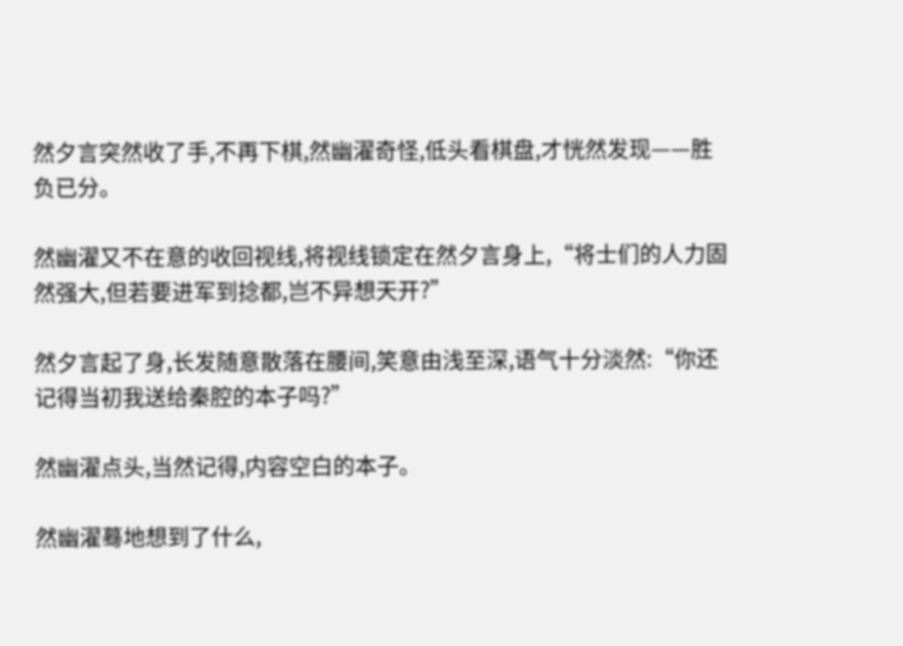然夕言突然收了手,不再下棋,然幽濯奇怪,低头看棋盘,才恍然发现——胜负已分。

然幽濯又不在意的收回视线,将视线锁定在然夕言身上,“将士们的人力固然强大,但若要进军到捻都,岂不异想天开?”

然夕言起了身,长发随意散落在腰间,笑意由浅至深,语气十分淡然:“你还记得当初我送给秦腔的本子吗?”

然幽濯点头,当然记得,内容空白的本子。

然幽濯蓦地想到了什么,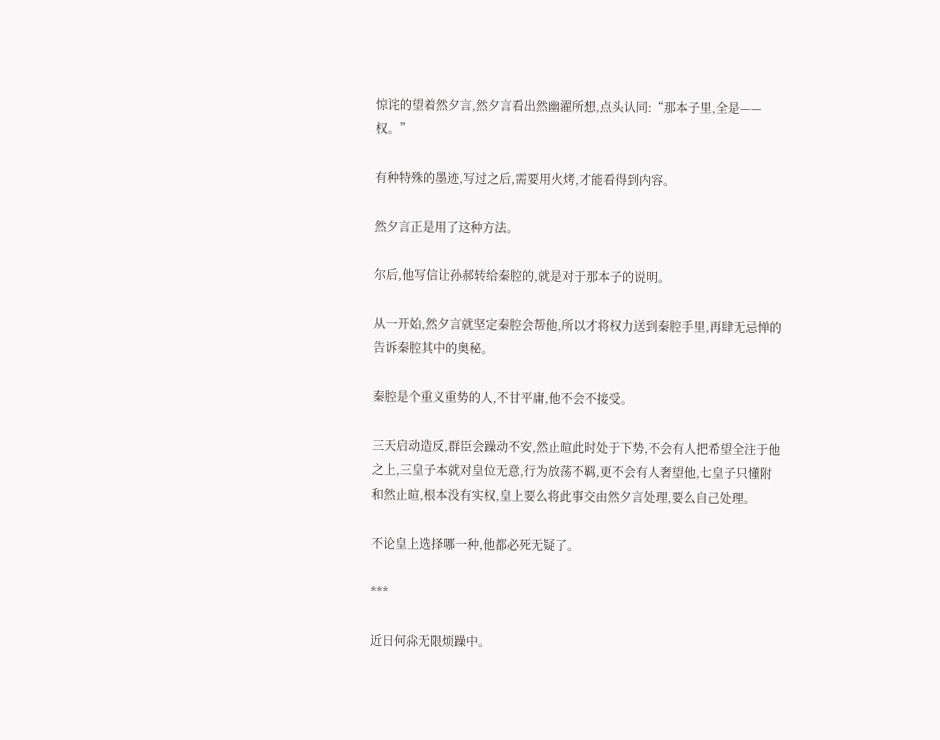惊诧的望着然夕言,然夕言看出然幽濯所想,点头认同:“那本子里,全是——权。”

有种特殊的墨迹,写过之后,需要用火烤,才能看得到内容。

然夕言正是用了这种方法。

尔后,他写信让孙郝转给秦腔的,就是对于那本子的说明。

从一开始,然夕言就坚定秦腔会帮他,所以才将权力送到秦腔手里,再肆无忌惮的告诉秦腔其中的奥秘。

秦腔是个重义重势的人,不甘平庸,他不会不接受。

三天启动造反,群臣会躁动不安,然止暄此时处于下势,不会有人把希望全注于他之上,三皇子本就对皇位无意,行为放荡不羁,更不会有人奢望他,七皇子只懂附和然止暄,根本没有实权,皇上要么将此事交由然夕言处理,要么自己处理。

不论皇上选择哪一种,他都必死无疑了。

***

近日何尛无限烦躁中。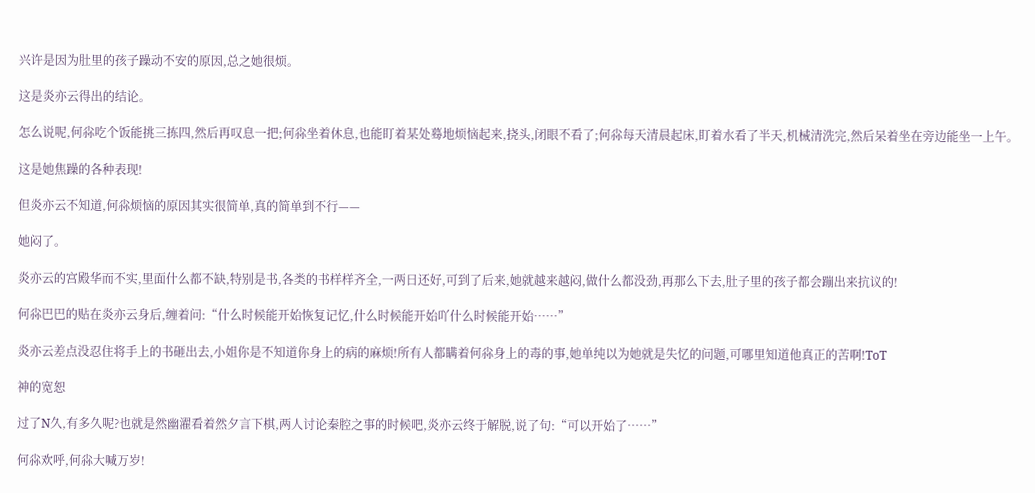兴许是因为肚里的孩子躁动不安的原因,总之她很烦。

这是炎亦云得出的结论。

怎么说呢,何尛吃个饭能挑三拣四,然后再叹息一把;何尛坐着休息,也能盯着某处蓦地烦恼起来,挠头,闭眼不看了;何尛每天清晨起床,盯着水看了半天,机械清洗完,然后呆着坐在旁边能坐一上午。

这是她焦躁的各种表现!

但炎亦云不知道,何尛烦恼的原因其实很简单,真的简单到不行——

她闷了。

炎亦云的宫殿华而不实,里面什么都不缺,特别是书,各类的书样样齐全,一两日还好,可到了后来,她就越来越闷,做什么都没劲,再那么下去,肚子里的孩子都会蹦出来抗议的!

何尛巴巴的贴在炎亦云身后,缠着问:“什么时候能开始恢复记忆,什么时候能开始吖什么时候能开始……”

炎亦云差点没忍住将手上的书砸出去,小姐你是不知道你身上的病的麻烦!所有人都瞒着何尛身上的毒的事,她单纯以为她就是失忆的问题,可哪里知道他真正的苦啊!ToT

神的宽恕

过了N久,有多久呢?也就是然幽濯看着然夕言下棋,两人讨论秦腔之事的时候吧,炎亦云终于解脱,说了句:“可以开始了……”

何尛欢呼,何尛大喊万岁!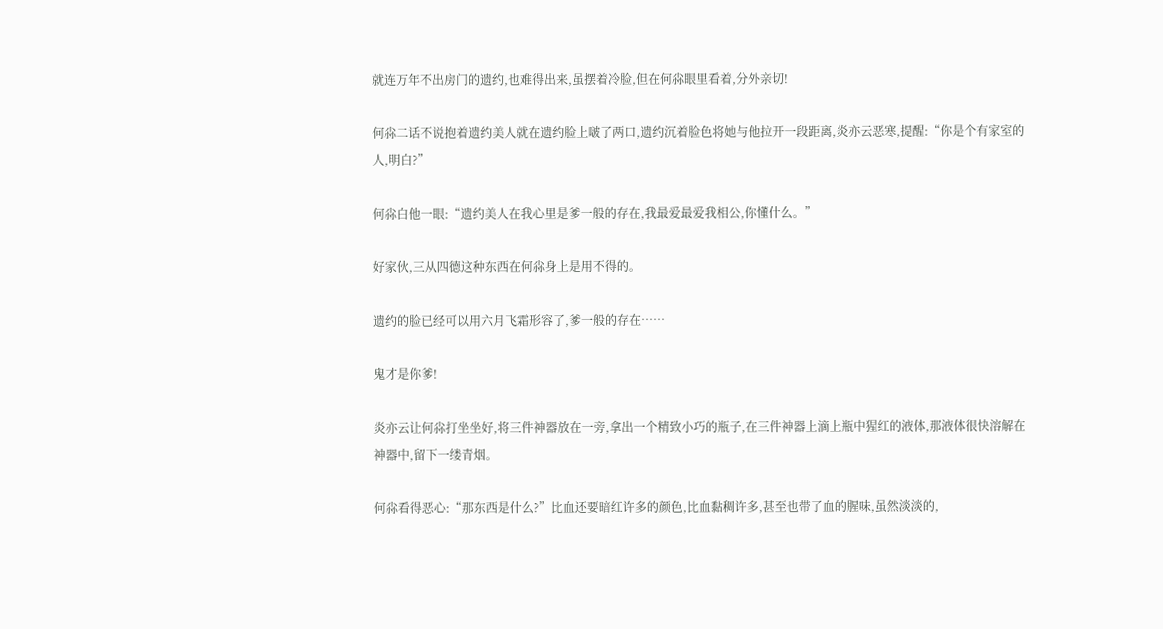就连万年不出房门的遗约,也难得出来,虽摆着冷脸,但在何尛眼里看着,分外亲切!

何尛二话不说抱着遗约美人就在遗约脸上啵了两口,遗约沉着脸色将她与他拉开一段距离,炎亦云恶寒,提醒:“你是个有家室的人,明白?”

何尛白他一眼:“遗约美人在我心里是爹一般的存在,我最爱最爱我相公,你懂什么。”

好家伙,三从四德这种东西在何尛身上是用不得的。

遗约的脸已经可以用六月飞霜形容了,爹一般的存在……

鬼才是你爹!

炎亦云让何尛打坐坐好,将三件神器放在一旁,拿出一个精致小巧的瓶子,在三件神器上滴上瓶中猩红的液体,那液体很快溶解在神器中,留下一缕青烟。

何尛看得恶心:“那东西是什么?”比血还要暗红许多的颜色,比血黏稠许多,甚至也带了血的腥味,虽然淡淡的,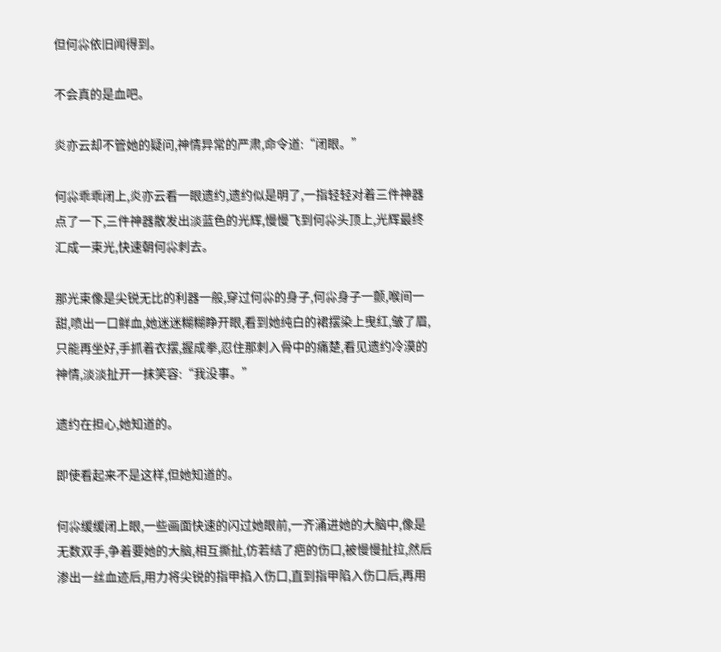但何尛依旧闻得到。

不会真的是血吧。

炎亦云却不管她的疑问,神情异常的严肃,命令道:“闭眼。”

何尛乖乖闭上,炎亦云看一眼遗约,遗约似是明了,一指轻轻对着三件神器点了一下,三件神器散发出淡蓝色的光辉,慢慢飞到何尛头顶上,光辉最终汇成一束光,快速朝何尛刺去。

那光束像是尖锐无比的利器一般,穿过何尛的身子,何尛身子一颤,喉间一甜,喷出一口鲜血,她迷迷糊糊睁开眼,看到她纯白的裙摆染上曳红,皱了眉,只能再坐好,手抓着衣摆,握成拳,忍住那刺入骨中的痛楚,看见遗约冷漠的神情,淡淡扯开一抹笑容:“我没事。”

遗约在担心,她知道的。

即使看起来不是这样,但她知道的。

何尛缓缓闭上眼,一些画面快速的闪过她眼前,一齐涌进她的大脑中,像是无数双手,争着要她的大脑,相互撕扯,仿若结了疤的伤口,被慢慢扯拉,然后渗出一丝血迹后,用力将尖锐的指甲掐入伤口,直到指甲陷入伤口后,再用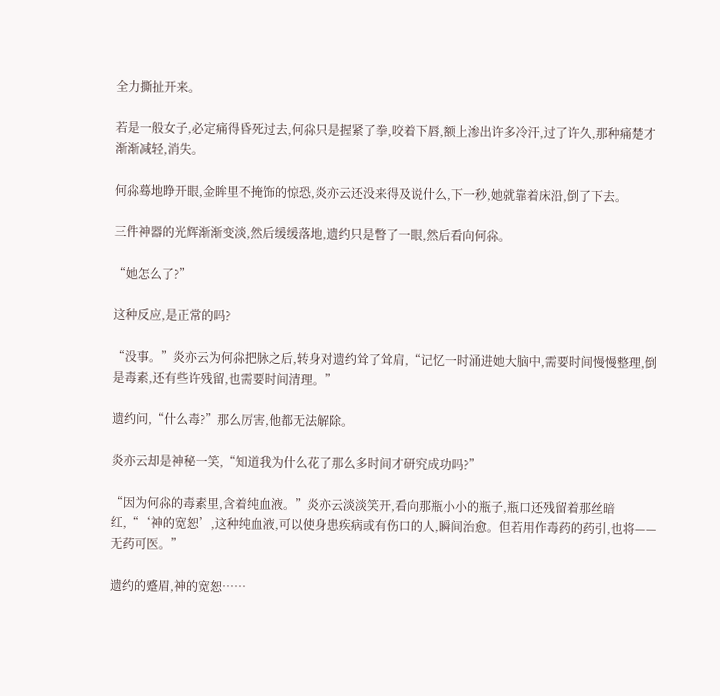全力撕扯开来。

若是一般女子,必定痛得昏死过去,何尛只是握紧了拳,咬着下唇,额上渗出许多冷汗,过了许久,那种痛楚才渐渐减轻,消失。

何尛蓦地睁开眼,金眸里不掩饰的惊恐,炎亦云还没来得及说什么,下一秒,她就靠着床沿,倒了下去。

三件神器的光辉渐渐变淡,然后缓缓落地,遗约只是瞥了一眼,然后看向何尛。

“她怎么了?”

这种反应,是正常的吗?

“没事。”炎亦云为何尛把脉之后,转身对遗约耸了耸肩,“记忆一时涌进她大脑中,需要时间慢慢整理,倒是毒素,还有些许残留,也需要时间清理。”

遗约问,“什么毒?”那么厉害,他都无法解除。

炎亦云却是神秘一笑,“知道我为什么花了那么多时间才研究成功吗?”

“因为何尛的毒素里,含着纯血液。”炎亦云淡淡笑开,看向那瓶小小的瓶子,瓶口还残留着那丝暗红,“‘神的宽恕’,这种纯血液,可以使身患疾病或有伤口的人,瞬间治愈。但若用作毒药的药引,也将——无药可医。”

遗约的蹙眉,神的宽恕……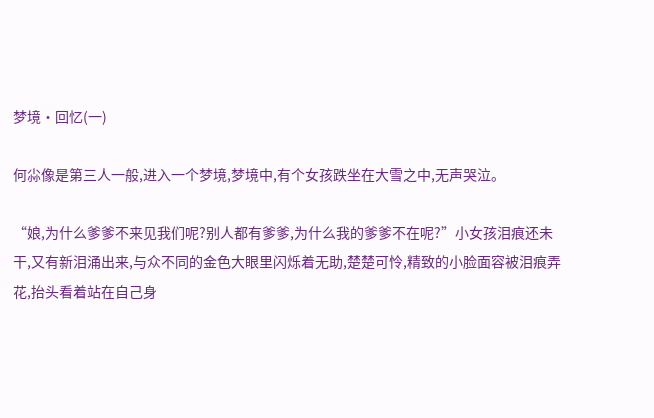梦境·回忆(一)

何尛像是第三人一般,进入一个梦境,梦境中,有个女孩跌坐在大雪之中,无声哭泣。

“娘,为什么爹爹不来见我们呢?别人都有爹爹,为什么我的爹爹不在呢?”小女孩泪痕还未干,又有新泪涌出来,与众不同的金色大眼里闪烁着无助,楚楚可怜,精致的小脸面容被泪痕弄花,抬头看着站在自己身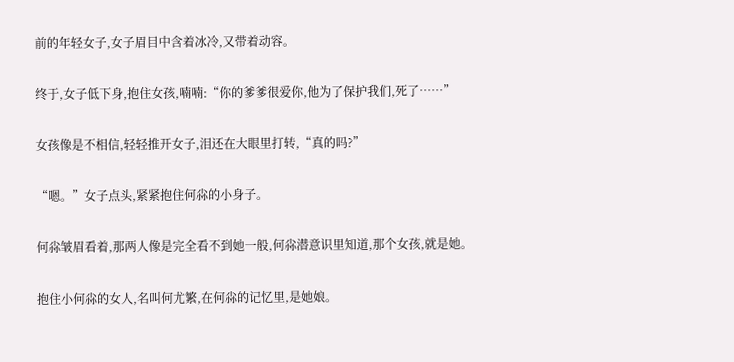前的年轻女子,女子眉目中含着冰冷,又带着动容。

终于,女子低下身,抱住女孩,喃喃:“你的爹爹很爱你,他为了保护我们,死了……”

女孩像是不相信,轻轻推开女子,泪还在大眼里打转,“真的吗?”

“嗯。”女子点头,紧紧抱住何尛的小身子。

何尛皱眉看着,那两人像是完全看不到她一般,何尛潜意识里知道,那个女孩,就是她。

抱住小何尛的女人,名叫何尤繁,在何尛的记忆里,是她娘。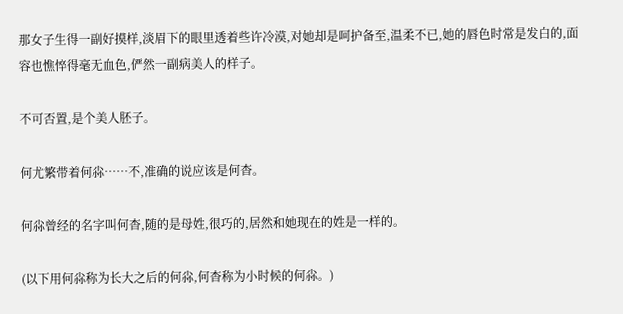那女子生得一副好摸样,淡眉下的眼里透着些许冷漠,对她却是呵护备至,温柔不已,她的唇色时常是发白的,面容也憔悴得毫无血色,俨然一副病美人的样子。

不可否置,是个美人胚子。

何尤繁带着何尛……不,准确的说应该是何杳。

何尛曾经的名字叫何杳,随的是母姓,很巧的,居然和她现在的姓是一样的。

(以下用何尛称为长大之后的何尛,何杳称为小时候的何尛。)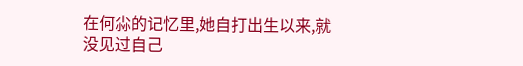在何尛的记忆里,她自打出生以来,就没见过自己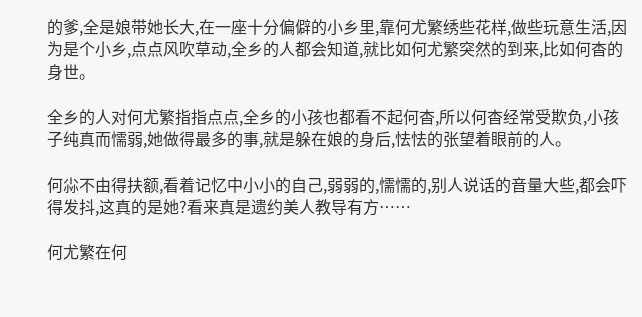的爹,全是娘带她长大,在一座十分偏僻的小乡里,靠何尤繁绣些花样,做些玩意生活,因为是个小乡,点点风吹草动,全乡的人都会知道,就比如何尤繁突然的到来,比如何杳的身世。

全乡的人对何尤繁指指点点,全乡的小孩也都看不起何杳,所以何杳经常受欺负,小孩子纯真而懦弱,她做得最多的事,就是躲在娘的身后,怯怯的张望着眼前的人。

何尛不由得扶额,看着记忆中小小的自己,弱弱的,懦懦的,别人说话的音量大些,都会吓得发抖,这真的是她?看来真是遗约美人教导有方……

何尤繁在何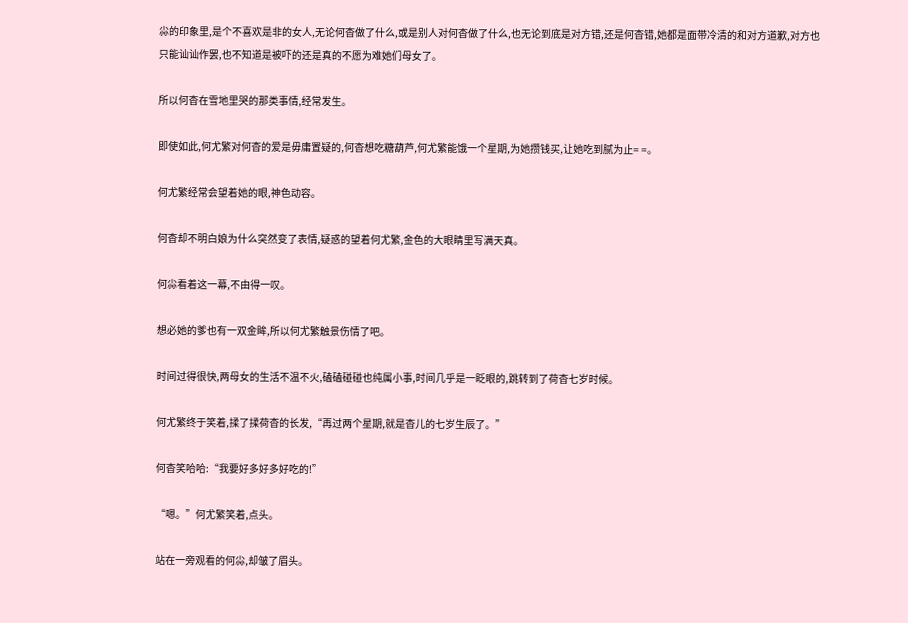尛的印象里,是个不喜欢是非的女人,无论何杳做了什么,或是别人对何杳做了什么,也无论到底是对方错,还是何杳错,她都是面带冷清的和对方道歉,对方也只能讪讪作罢,也不知道是被吓的还是真的不愿为难她们母女了。

所以何杳在雪地里哭的那类事情,经常发生。

即使如此,何尤繁对何杳的爱是毋庸置疑的,何杳想吃糖葫芦,何尤繁能饿一个星期,为她攒钱买,让她吃到腻为止= =。

何尤繁经常会望着她的眼,神色动容。

何杳却不明白娘为什么突然变了表情,疑惑的望着何尤繁,金色的大眼睛里写满天真。

何尛看着这一幕,不由得一叹。

想必她的爹也有一双金眸,所以何尤繁触景伤情了吧。

时间过得很快,两母女的生活不温不火,磕磕碰碰也纯属小事,时间几乎是一眨眼的,跳转到了荷杳七岁时候。

何尤繁终于笑着,揉了揉荷杳的长发,“再过两个星期,就是杳儿的七岁生辰了。”

何杳笑哈哈:“我要好多好多好吃的!”

“嗯。”何尤繁笑着,点头。

站在一旁观看的何尛,却皱了眉头。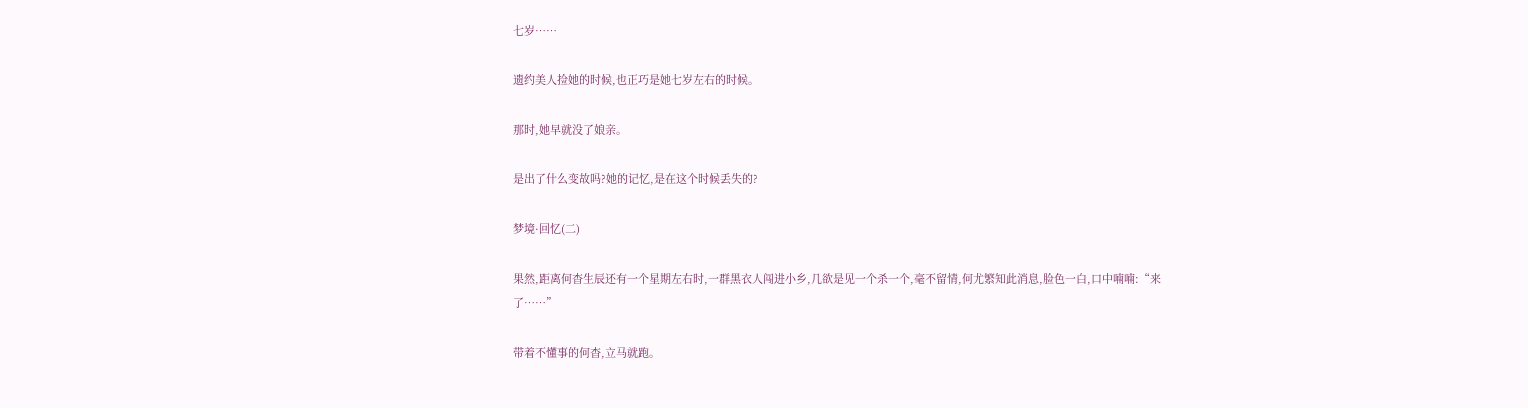七岁……

遗约美人捡她的时候,也正巧是她七岁左右的时候。

那时,她早就没了娘亲。

是出了什么变故吗?她的记忆,是在这个时候丢失的?

梦境·回忆(二)

果然,距离何杳生辰还有一个星期左右时,一群黑衣人闯进小乡,几欲是见一个杀一个,毫不留情,何尤繁知此消息,脸色一白,口中喃喃:“来了……”

带着不懂事的何杳,立马就跑。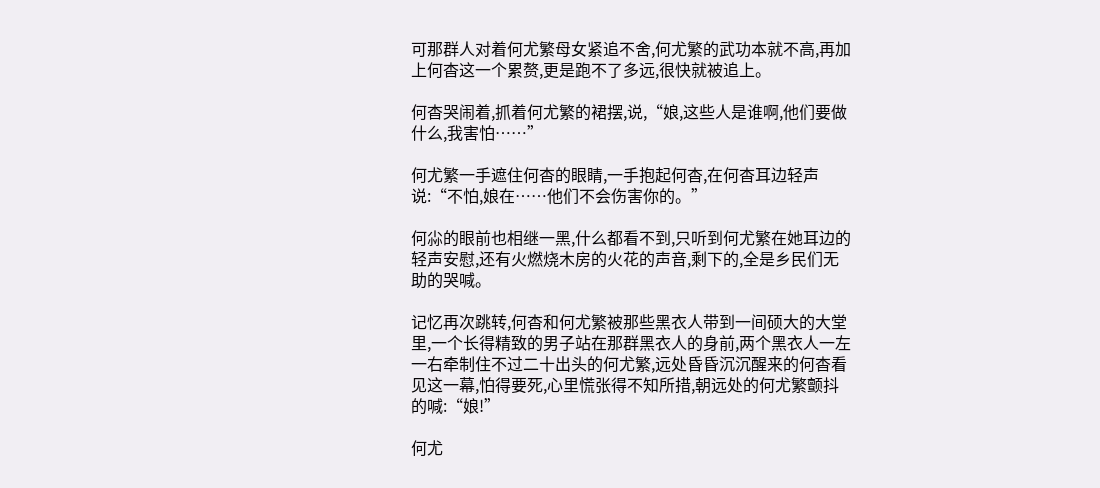可那群人对着何尤繁母女紧追不舍,何尤繁的武功本就不高,再加上何杳这一个累赘,更是跑不了多远,很快就被追上。

何杳哭闹着,抓着何尤繁的裙摆,说,“娘,这些人是谁啊,他们要做什么,我害怕……”

何尤繁一手遮住何杳的眼睛,一手抱起何杳,在何杳耳边轻声说:“不怕,娘在……他们不会伤害你的。”

何尛的眼前也相继一黑,什么都看不到,只听到何尤繁在她耳边的轻声安慰,还有火燃烧木房的火花的声音,剩下的,全是乡民们无助的哭喊。

记忆再次跳转,何杳和何尤繁被那些黑衣人带到一间硕大的大堂里,一个长得精致的男子站在那群黑衣人的身前,两个黑衣人一左一右牵制住不过二十出头的何尤繁,远处昏昏沉沉醒来的何杳看见这一幕,怕得要死,心里慌张得不知所措,朝远处的何尤繁颤抖的喊:“娘!”

何尤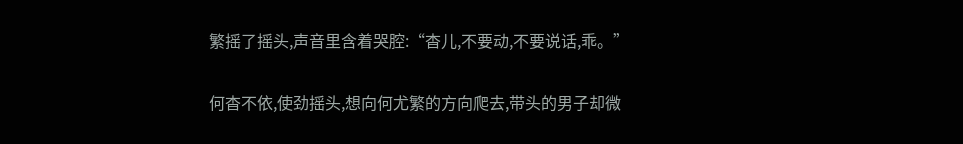繁摇了摇头,声音里含着哭腔:“杳儿,不要动,不要说话,乖。”

何杳不依,使劲摇头,想向何尤繁的方向爬去,带头的男子却微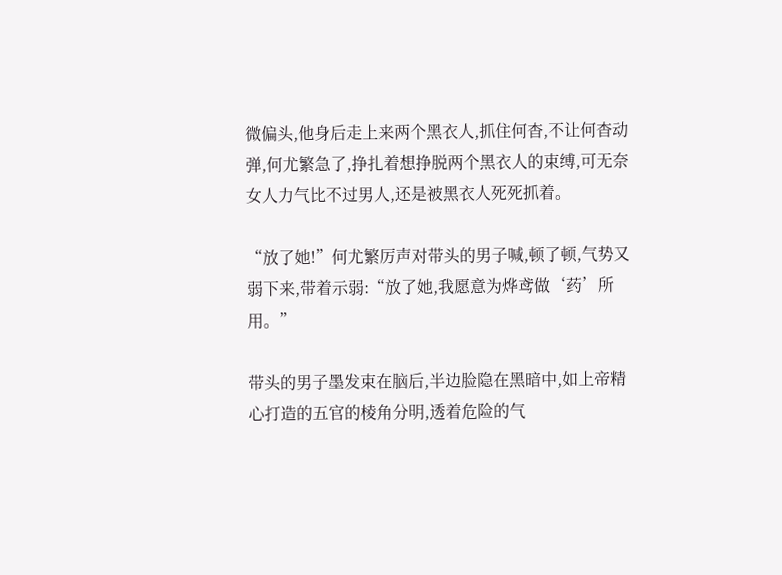微偏头,他身后走上来两个黑衣人,抓住何杳,不让何杳动弹,何尤繁急了,挣扎着想挣脱两个黑衣人的束缚,可无奈女人力气比不过男人,还是被黑衣人死死抓着。

“放了她!”何尤繁厉声对带头的男子喊,顿了顿,气势又弱下来,带着示弱:“放了她,我愿意为烨鸢做‘药’所用。”

带头的男子墨发束在脑后,半边脸隐在黑暗中,如上帝精心打造的五官的棱角分明,透着危险的气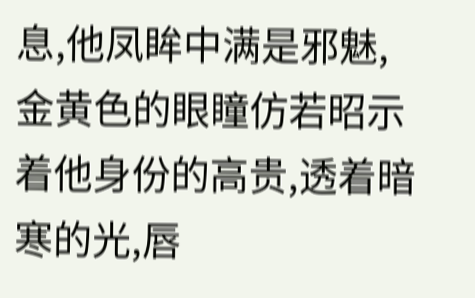息,他凤眸中满是邪魅,金黄色的眼瞳仿若昭示着他身份的高贵,透着暗寒的光,唇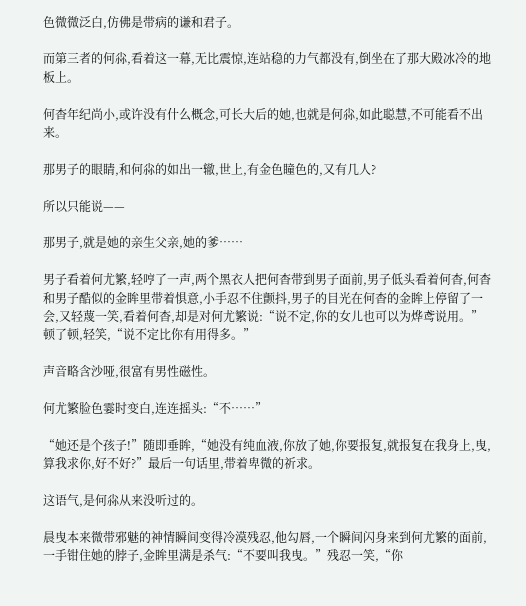色微微泛白,仿佛是带病的谦和君子。

而第三者的何尛,看着这一幕,无比震惊,连站稳的力气都没有,倒坐在了那大殿冰冷的地板上。

何杳年纪尚小,或许没有什么概念,可长大后的她,也就是何尛,如此聪慧,不可能看不出来。

那男子的眼睛,和何尛的如出一辙,世上,有金色瞳色的,又有几人?

所以只能说——

那男子,就是她的亲生父亲,她的爹……

男子看着何尤繁,轻哼了一声,两个黑衣人把何杳带到男子面前,男子低头看着何杳,何杳和男子酷似的金眸里带着惧意,小手忍不住颤抖,男子的目光在何杳的金眸上停留了一会,又轻蔑一笑,看着何杳,却是对何尤繁说:“说不定,你的女儿也可以为烨鸢说用。”顿了顿,轻笑,“说不定比你有用得多。”

声音略含沙哑,很富有男性磁性。

何尤繁脸色霎时变白,连连摇头:“不……”

“她还是个孩子!”随即垂眸,“她没有纯血液,你放了她,你要报复,就报复在我身上,曳,算我求你,好不好?”最后一句话里,带着卑微的祈求。

这语气,是何尛从来没听过的。

晨曳本来微带邪魅的神情瞬间变得冷漠残忍,他勾唇,一个瞬间闪身来到何尤繁的面前,一手钳住她的脖子,金眸里满是杀气:“不要叫我曳。”残忍一笑,“你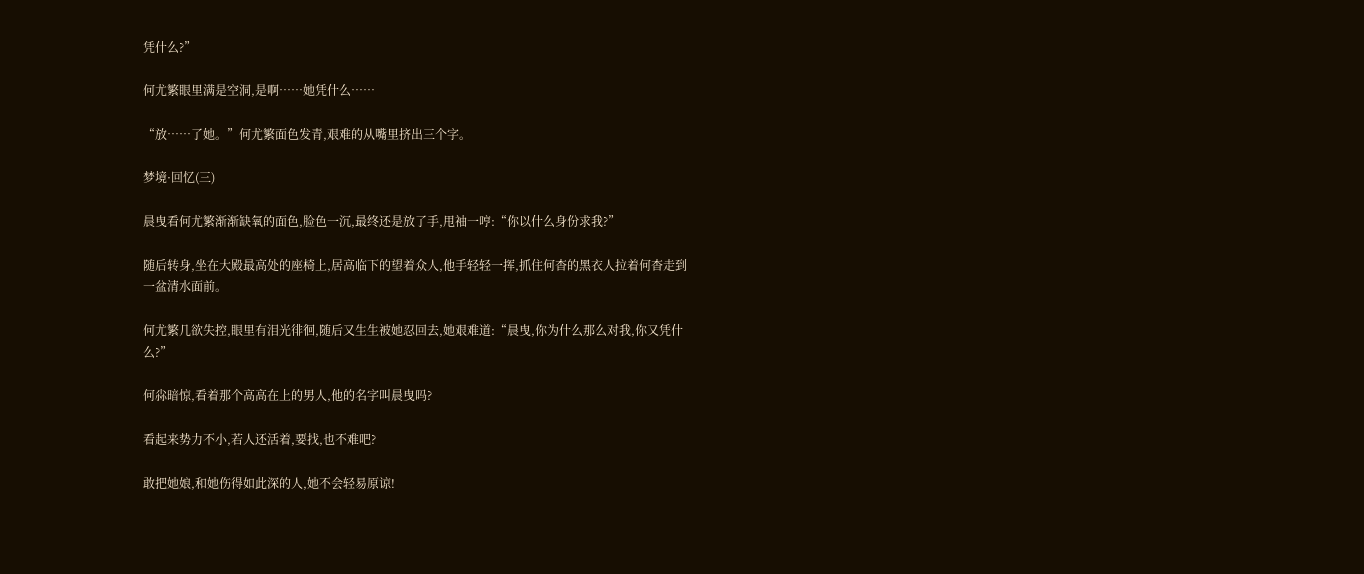凭什么?”

何尤繁眼里满是空洞,是啊……她凭什么……

“放……了她。”何尤繁面色发青,艰难的从嘴里挤出三个字。

梦境·回忆(三)

晨曳看何尤繁渐渐缺氧的面色,脸色一沉,最终还是放了手,甩袖一哼:“你以什么身份求我?”

随后转身,坐在大殿最高处的座椅上,居高临下的望着众人,他手轻轻一挥,抓住何杳的黑衣人拉着何杳走到一盆清水面前。

何尤繁几欲失控,眼里有泪光徘徊,随后又生生被她忍回去,她艰难道:“晨曳,你为什么那么对我,你又凭什么?”

何尛暗惊,看着那个高高在上的男人,他的名字叫晨曳吗?

看起来势力不小,若人还活着,要找,也不难吧?

敢把她娘,和她伤得如此深的人,她不会轻易原谅!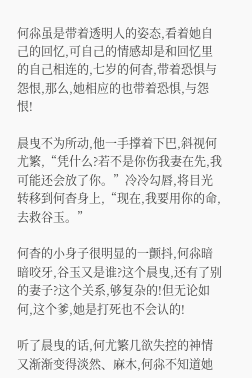何尛虽是带着透明人的姿态,看着她自己的回忆,可自己的情感却是和回忆里的自己相连的,七岁的何杳,带着恐惧与怨恨,那么,她相应的也带着恐惧,与怨恨!

晨曳不为所动,他一手撑着下巴,斜视何尤繁,“凭什么?若不是你伤我妻在先,我可能还会放了你。”冷冷勾唇,将目光转移到何杳身上,“现在,我要用你的命,去救谷玉。”

何杳的小身子很明显的一颤抖,何尛暗暗咬牙,谷玉又是谁?这个晨曳,还有了别的妻子?这个关系,够复杂的!但无论如何,这个爹,她是打死也不会认的!

听了晨曳的话,何尤繁几欲失控的神情又渐渐变得淡然、麻木,何尛不知道她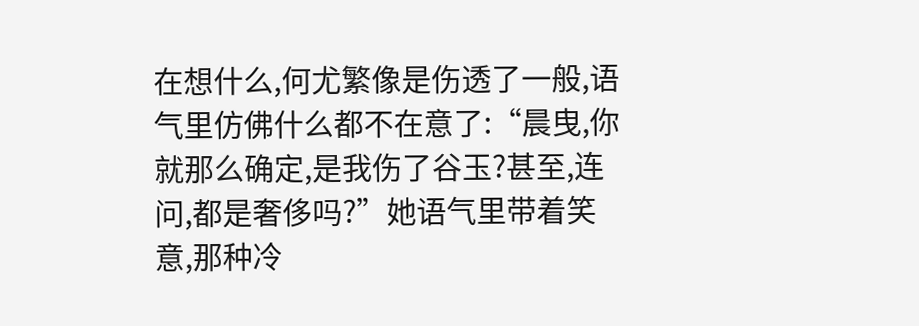在想什么,何尤繁像是伤透了一般,语气里仿佛什么都不在意了:“晨曳,你就那么确定,是我伤了谷玉?甚至,连问,都是奢侈吗?”她语气里带着笑意,那种冷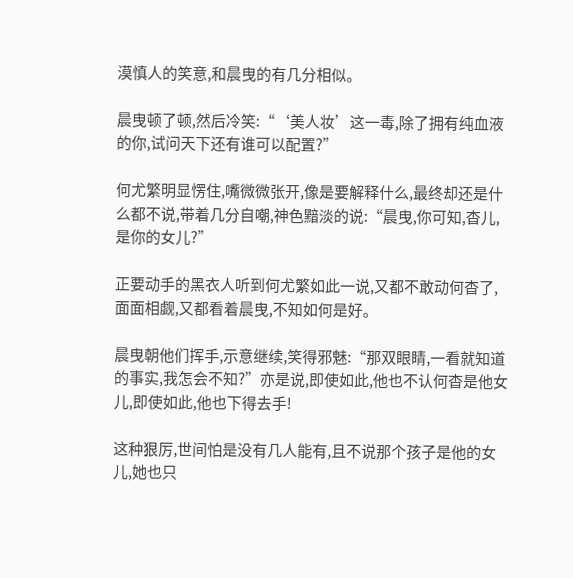漠慎人的笑意,和晨曳的有几分相似。

晨曳顿了顿,然后冷笑:“‘美人妆’这一毒,除了拥有纯血液的你,试问天下还有谁可以配置?”

何尤繁明显愣住,嘴微微张开,像是要解释什么,最终却还是什么都不说,带着几分自嘲,神色黯淡的说:“晨曳,你可知,杳儿,是你的女儿?”

正要动手的黑衣人听到何尤繁如此一说,又都不敢动何杳了,面面相觑,又都看着晨曳,不知如何是好。

晨曳朝他们挥手,示意继续,笑得邪魅:“那双眼睛,一看就知道的事实,我怎会不知?”亦是说,即使如此,他也不认何杳是他女儿,即使如此,他也下得去手!

这种狠厉,世间怕是没有几人能有,且不说那个孩子是他的女儿,她也只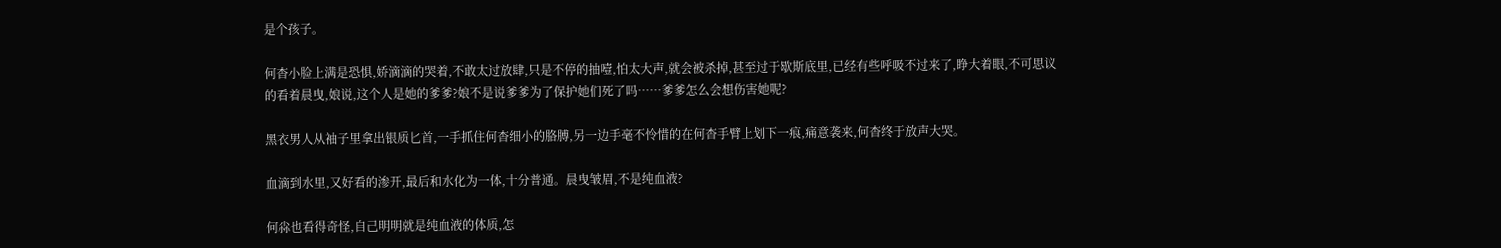是个孩子。

何杳小脸上满是恐惧,娇滴滴的哭着,不敢太过放肆,只是不停的抽噎,怕太大声,就会被杀掉,甚至过于歇斯底里,已经有些呼吸不过来了,睁大着眼,不可思议的看着晨曳,娘说,这个人是她的爹爹?娘不是说爹爹为了保护她们死了吗……爹爹怎么会想伤害她呢?

黑衣男人从袖子里拿出银质匕首,一手抓住何杳细小的胳膊,另一边手毫不怜惜的在何杳手臂上划下一痕,痛意袭来,何杳终于放声大哭。

血滴到水里,又好看的渗开,最后和水化为一体,十分普通。晨曳皱眉,不是纯血液?

何尛也看得奇怪,自己明明就是纯血液的体质,怎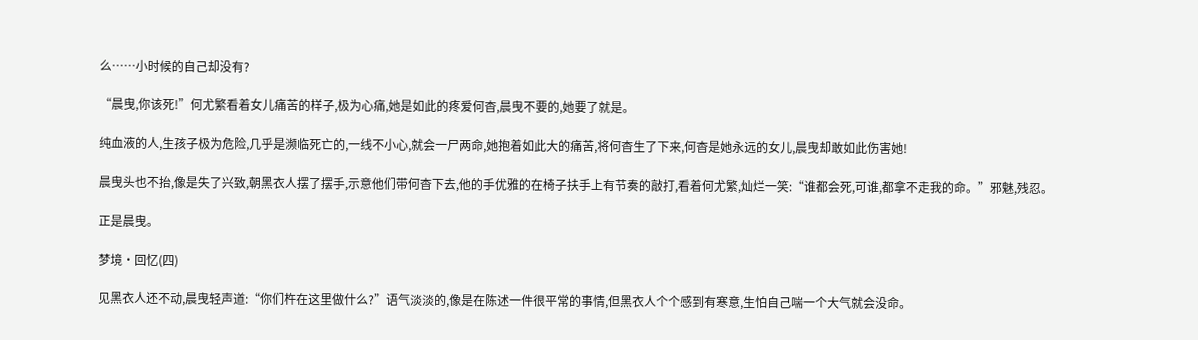么……小时候的自己却没有?

“晨曳,你该死!”何尤繁看着女儿痛苦的样子,极为心痛,她是如此的疼爱何杳,晨曳不要的,她要了就是。

纯血液的人,生孩子极为危险,几乎是濒临死亡的,一线不小心,就会一尸两命,她抱着如此大的痛苦,将何杳生了下来,何杳是她永远的女儿,晨曳却敢如此伤害她!

晨曳头也不抬,像是失了兴致,朝黑衣人摆了摆手,示意他们带何杳下去,他的手优雅的在椅子扶手上有节奏的敲打,看着何尤繁,灿烂一笑:“谁都会死,可谁,都拿不走我的命。”邪魅,残忍。

正是晨曳。

梦境·回忆(四)

见黑衣人还不动,晨曳轻声道:“你们杵在这里做什么?”语气淡淡的,像是在陈述一件很平常的事情,但黑衣人个个感到有寒意,生怕自己喘一个大气就会没命。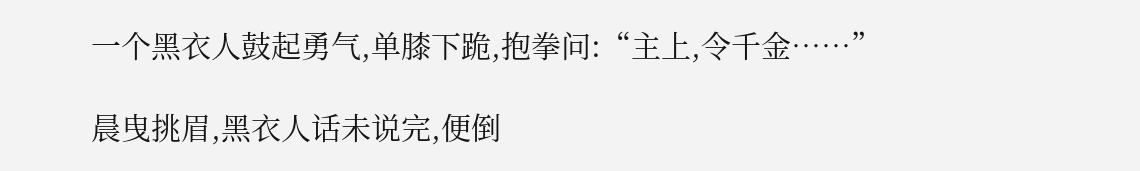一个黑衣人鼓起勇气,单膝下跪,抱拳问:“主上,令千金……”

晨曳挑眉,黑衣人话未说完,便倒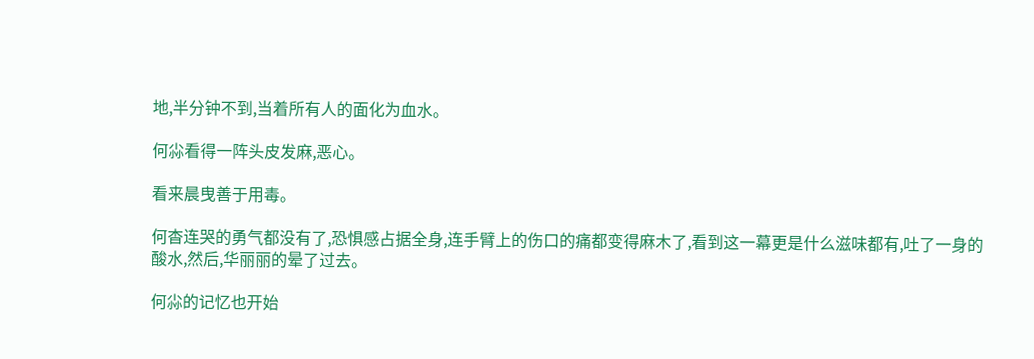地,半分钟不到,当着所有人的面化为血水。

何尛看得一阵头皮发麻,恶心。

看来晨曳善于用毒。

何杳连哭的勇气都没有了,恐惧感占据全身,连手臂上的伤口的痛都变得麻木了,看到这一幕更是什么滋味都有,吐了一身的酸水,然后,华丽丽的晕了过去。

何尛的记忆也开始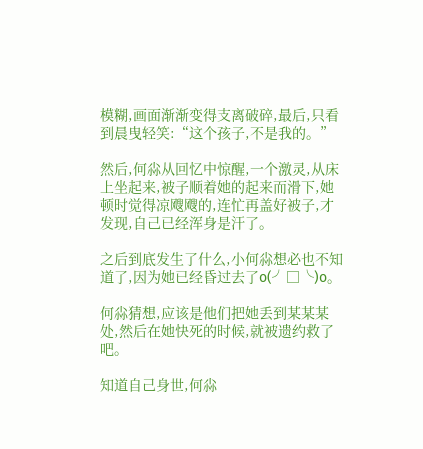模糊,画面渐渐变得支离破碎,最后,只看到晨曳轻笑:“这个孩子,不是我的。”

然后,何尛从回忆中惊醒,一个激灵,从床上坐起来,被子顺着她的起来而滑下,她顿时觉得凉飕飕的,连忙再盖好被子,才发现,自己已经浑身是汗了。

之后到底发生了什么,小何尛想必也不知道了,因为她已经昏过去了o(╯□╰)o。

何尛猜想,应该是他们把她丢到某某某处,然后在她快死的时候,就被遗约救了吧。

知道自己身世,何尛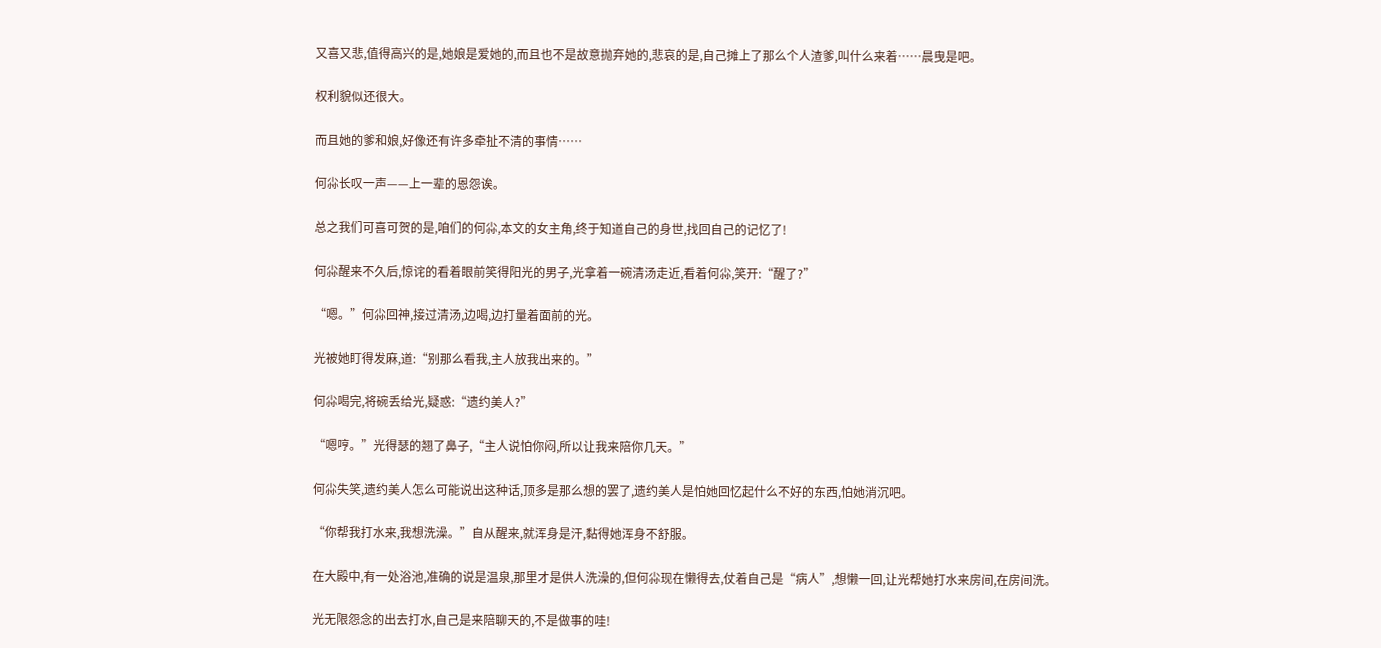又喜又悲,值得高兴的是,她娘是爱她的,而且也不是故意抛弃她的,悲哀的是,自己摊上了那么个人渣爹,叫什么来着……晨曳是吧。

权利貌似还很大。

而且她的爹和娘,好像还有许多牵扯不清的事情……

何尛长叹一声——上一辈的恩怨诶。

总之我们可喜可贺的是,咱们的何尛,本文的女主角,终于知道自己的身世,找回自己的记忆了!

何尛醒来不久后,惊诧的看着眼前笑得阳光的男子,光拿着一碗清汤走近,看着何尛,笑开:“醒了?”

“嗯。”何尛回神,接过清汤,边喝,边打量着面前的光。

光被她盯得发麻,道:“别那么看我,主人放我出来的。”

何尛喝完,将碗丢给光,疑惑:“遗约美人?”

“嗯哼。”光得瑟的翘了鼻子,“主人说怕你闷,所以让我来陪你几天。”

何尛失笑,遗约美人怎么可能说出这种话,顶多是那么想的罢了,遗约美人是怕她回忆起什么不好的东西,怕她消沉吧。

“你帮我打水来,我想洗澡。”自从醒来,就浑身是汗,黏得她浑身不舒服。

在大殿中,有一处浴池,准确的说是温泉,那里才是供人洗澡的,但何尛现在懒得去,仗着自己是“病人”,想懒一回,让光帮她打水来房间,在房间洗。

光无限怨念的出去打水,自己是来陪聊天的,不是做事的哇!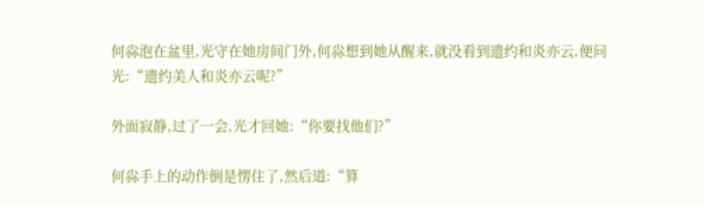何尛泡在盆里,光守在她房间门外,何尛想到她从醒来,就没看到遗约和炎亦云,便问光:“遗约美人和炎亦云呢?”

外面寂静,过了一会,光才回她:“你要找他们?”

何尛手上的动作倒是愣住了,然后道:“算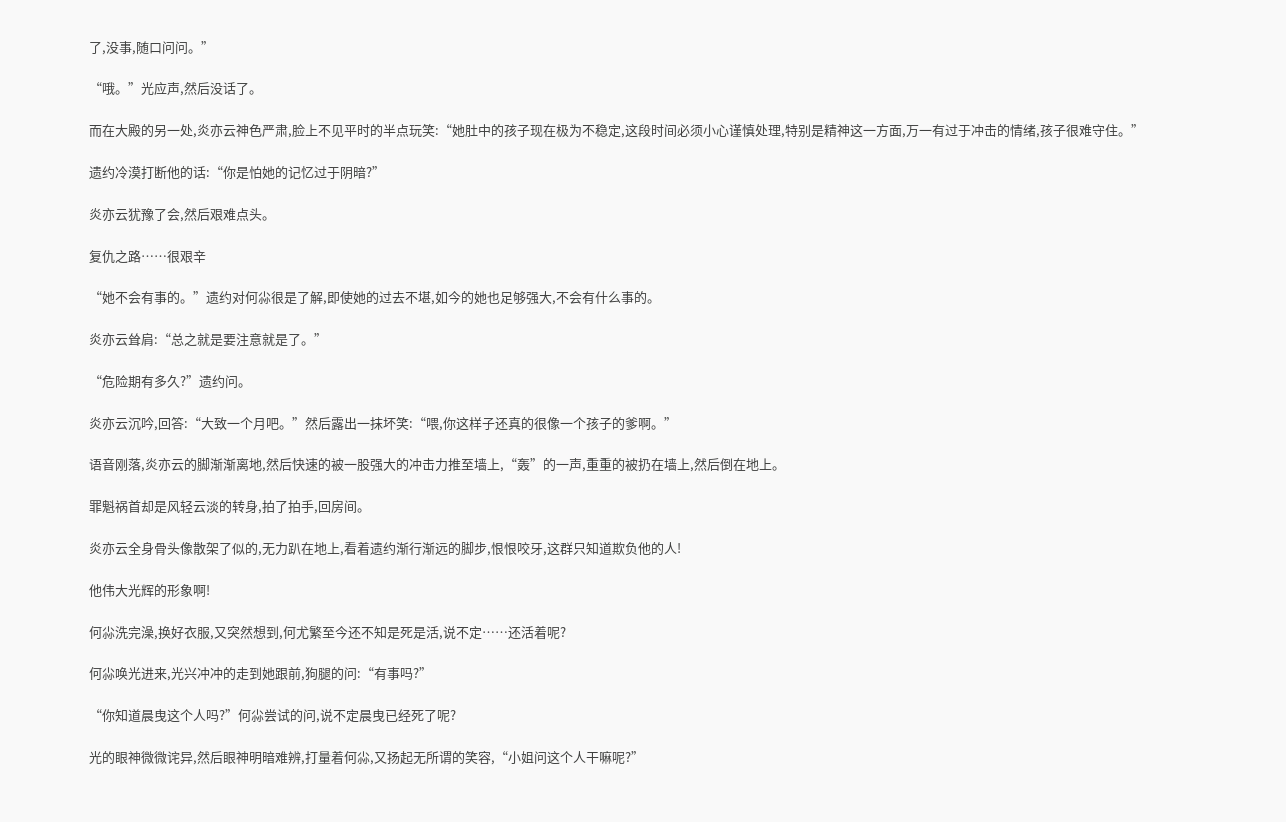了,没事,随口问问。”

“哦。”光应声,然后没话了。

而在大殿的另一处,炎亦云神色严肃,脸上不见平时的半点玩笑:“她肚中的孩子现在极为不稳定,这段时间必须小心谨慎处理,特别是精神这一方面,万一有过于冲击的情绪,孩子很难守住。”

遗约冷漠打断他的话:“你是怕她的记忆过于阴暗?”

炎亦云犹豫了会,然后艰难点头。

复仇之路……很艰辛

“她不会有事的。”遗约对何尛很是了解,即使她的过去不堪,如今的她也足够强大,不会有什么事的。

炎亦云耸肩:“总之就是要注意就是了。”

“危险期有多久?”遗约问。

炎亦云沉吟,回答:“大致一个月吧。”然后露出一抹坏笑:“喂,你这样子还真的很像一个孩子的爹啊。”

语音刚落,炎亦云的脚渐渐离地,然后快速的被一股强大的冲击力推至墙上,“轰”的一声,重重的被扔在墙上,然后倒在地上。

罪魁祸首却是风轻云淡的转身,拍了拍手,回房间。

炎亦云全身骨头像散架了似的,无力趴在地上,看着遗约渐行渐远的脚步,恨恨咬牙,这群只知道欺负他的人!

他伟大光辉的形象啊!

何尛洗完澡,换好衣服,又突然想到,何尤繁至今还不知是死是活,说不定……还活着呢?

何尛唤光进来,光兴冲冲的走到她跟前,狗腿的问:“有事吗?”

“你知道晨曳这个人吗?”何尛尝试的问,说不定晨曳已经死了呢?

光的眼神微微诧异,然后眼神明暗难辨,打量着何尛,又扬起无所谓的笑容,“小姐问这个人干嘛呢?”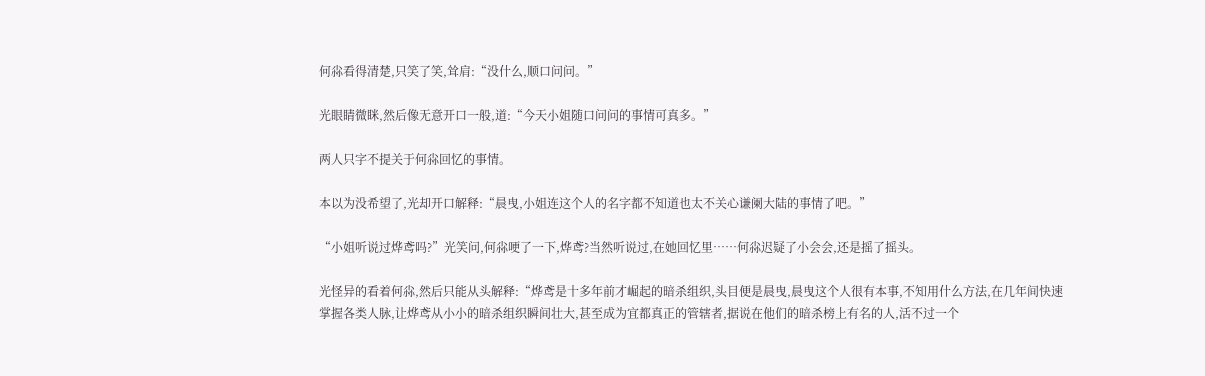何尛看得清楚,只笑了笑,耸肩:“没什么,顺口问问。”

光眼睛微眯,然后像无意开口一般,道:“今天小姐随口问问的事情可真多。”

两人只字不提关于何尛回忆的事情。

本以为没希望了,光却开口解释:“晨曳,小姐连这个人的名字都不知道也太不关心谦阑大陆的事情了吧。”

“小姐听说过烨鸢吗?”光笑问,何尛哽了一下,烨鸢?当然听说过,在她回忆里……何尛迟疑了小会会,还是摇了摇头。

光怪异的看着何尛,然后只能从头解释:“烨鸢是十多年前才崛起的暗杀组织,头目便是晨曳,晨曳这个人很有本事,不知用什么方法,在几年间快速掌握各类人脉,让烨鸢从小小的暗杀组织瞬间壮大,甚至成为宜都真正的管辖者,据说在他们的暗杀榜上有名的人,活不过一个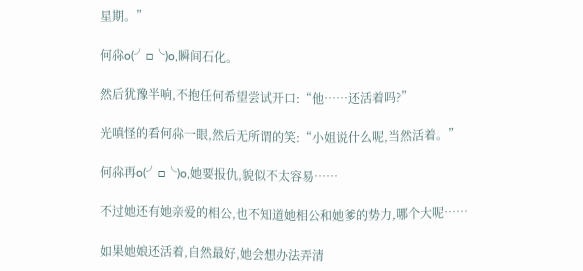星期。”

何尛o(╯□╰)o,瞬间石化。

然后犹豫半响,不抱任何希望尝试开口:“他……还活着吗?”

光嗔怪的看何尛一眼,然后无所谓的笑:“小姐说什么呢,当然活着。”

何尛再o(╯□╰)o,她要报仇,貌似不太容易……

不过她还有她亲爱的相公,也不知道她相公和她爹的势力,哪个大呢……

如果她娘还活着,自然最好,她会想办法弄清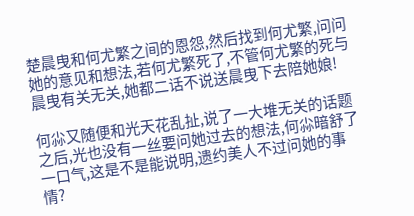楚晨曳和何尤繁之间的恩怨,然后找到何尤繁,问问她的意见和想法,若何尤繁死了,不管何尤繁的死与晨曳有关无关,她都二话不说送晨曳下去陪她娘!

何尛又随便和光天花乱扯,说了一大堆无关的话题之后,光也没有一丝要问她过去的想法,何尛暗舒了一口气,这是不是能说明,遗约美人不过问她的事情?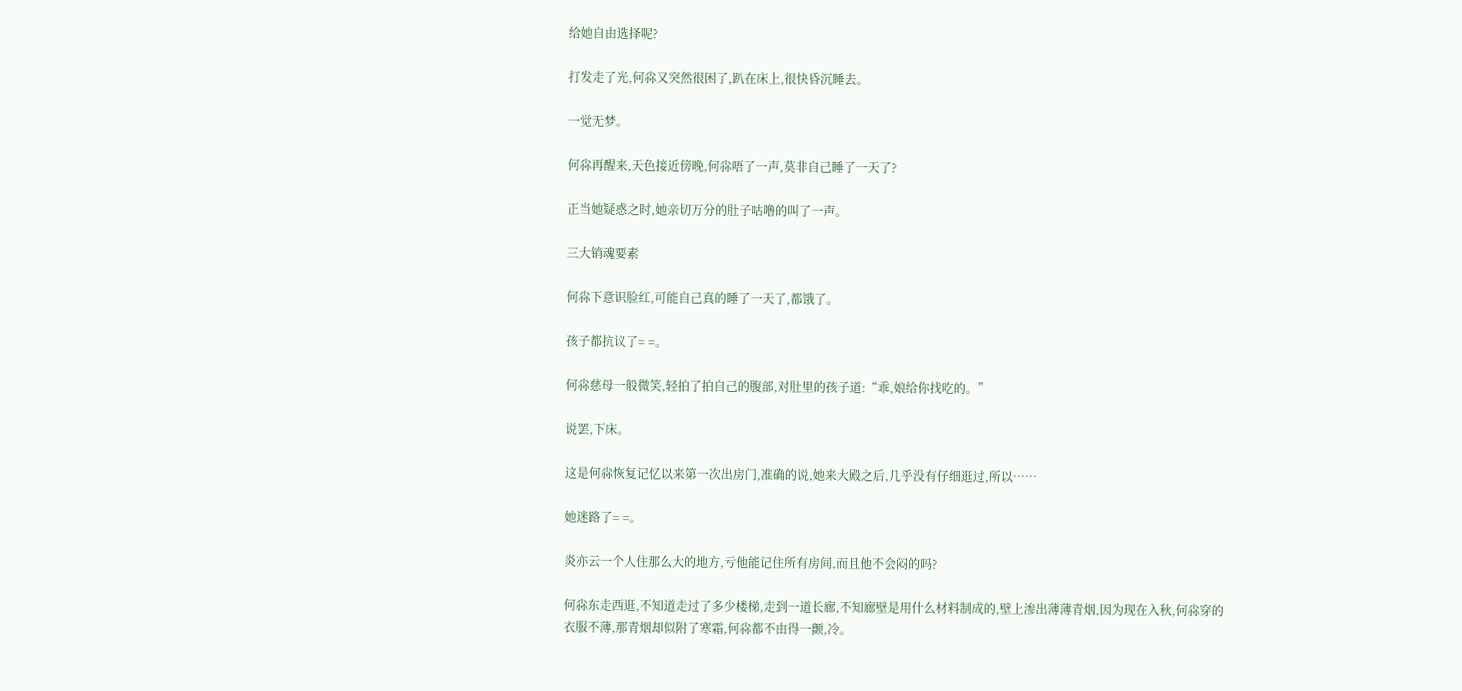给她自由选择呢?

打发走了光,何尛又突然很困了,趴在床上,很快昏沉睡去。

一觉无梦。

何尛再醒来,天色接近傍晚,何尛唔了一声,莫非自己睡了一天了?

正当她疑惑之时,她亲切万分的肚子咕噜的叫了一声。

三大销魂要素

何尛下意识脸红,可能自己真的睡了一天了,都饿了。

孩子都抗议了= =。

何尛慈母一般微笑,轻拍了拍自己的腹部,对肚里的孩子道:“乖,娘给你找吃的。”

说罢,下床。

这是何尛恢复记忆以来第一次出房门,准确的说,她来大殿之后,几乎没有仔细逛过,所以……

她迷路了= =。

炎亦云一个人住那么大的地方,亏他能记住所有房间,而且他不会闷的吗?

何尛东走西逛,不知道走过了多少楼梯,走到一道长廊,不知廊壁是用什么材料制成的,壁上渗出薄薄青烟,因为现在入秋,何尛穿的衣服不薄,那青烟却似附了寒霜,何尛都不由得一颤,冷。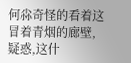何尛奇怪的看着这冒着青烟的廊壁,疑惑,这什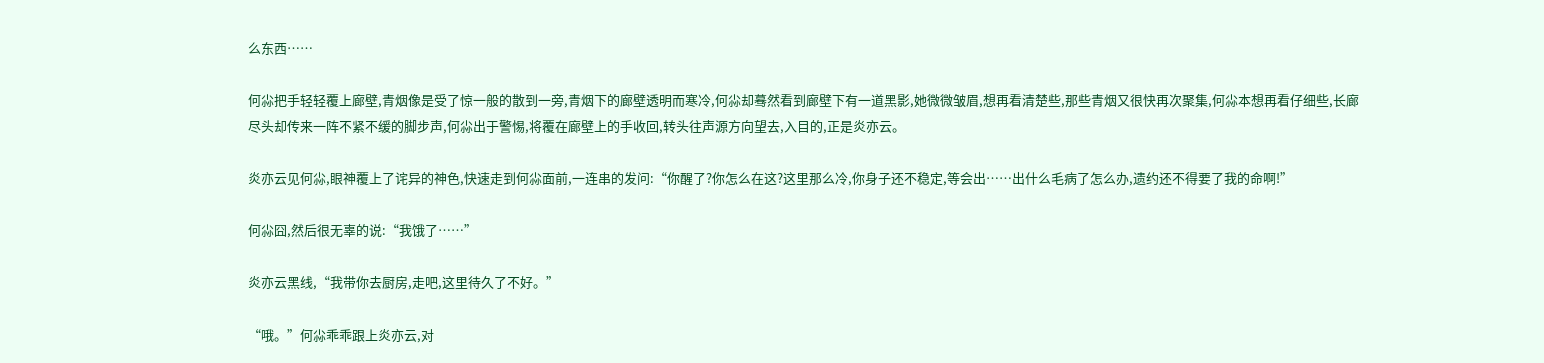么东西……

何尛把手轻轻覆上廊壁,青烟像是受了惊一般的散到一旁,青烟下的廊壁透明而寒冷,何尛却蓦然看到廊壁下有一道黑影,她微微皱眉,想再看清楚些,那些青烟又很快再次聚集,何尛本想再看仔细些,长廊尽头却传来一阵不紧不缓的脚步声,何尛出于警惕,将覆在廊壁上的手收回,转头往声源方向望去,入目的,正是炎亦云。

炎亦云见何尛,眼神覆上了诧异的神色,快速走到何尛面前,一连串的发问:“你醒了?你怎么在这?这里那么冷,你身子还不稳定,等会出……出什么毛病了怎么办,遗约还不得要了我的命啊!”

何尛囧,然后很无辜的说:“我饿了……”

炎亦云黑线,“我带你去厨房,走吧,这里待久了不好。”

“哦。”何尛乖乖跟上炎亦云,对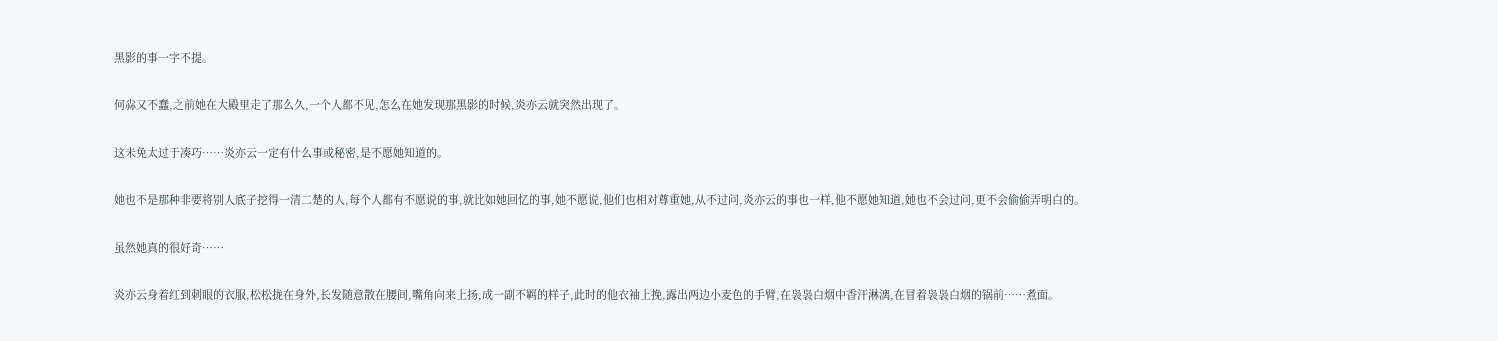黑影的事一字不提。

何尛又不蠢,之前她在大殿里走了那么久,一个人都不见,怎么在她发现那黑影的时候,炎亦云就突然出现了。

这未免太过于凑巧……炎亦云一定有什么事或秘密,是不愿她知道的。

她也不是那种非要将别人底子挖得一清二楚的人,每个人都有不愿说的事,就比如她回忆的事,她不愿说,他们也相对尊重她,从不过问,炎亦云的事也一样,他不愿她知道,她也不会过问,更不会偷偷弄明白的。

虽然她真的很好奇……

炎亦云身着红到刺眼的衣服,松松拢在身外,长发随意散在腰间,嘴角向来上扬,成一副不羁的样子,此时的他衣袖上挽,露出两边小麦色的手臂,在袅袅白烟中香汗淋漓,在冒着袅袅白烟的锅前……煮面。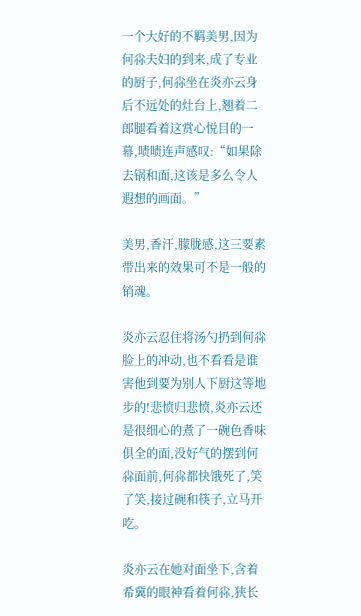一个大好的不羁美男,因为何尛夫妇的到来,成了专业的厨子,何尛坐在炎亦云身后不远处的灶台上,翘着二郎腿看着这赏心悦目的一幕,啧啧连声感叹:“如果除去锅和面,这该是多么令人遐想的画面。”

美男,香汗,朦胧感,这三要素带出来的效果可不是一般的销魂。

炎亦云忍住将汤勺扔到何尛脸上的冲动,也不看看是谁害他到要为别人下厨这等地步的!悲愤归悲愤,炎亦云还是很细心的煮了一碗色香味俱全的面,没好气的摆到何尛面前,何尛都快饿死了,笑了笑,接过碗和筷子,立马开吃。

炎亦云在她对面坐下,含着希冀的眼神看着何尛,狭长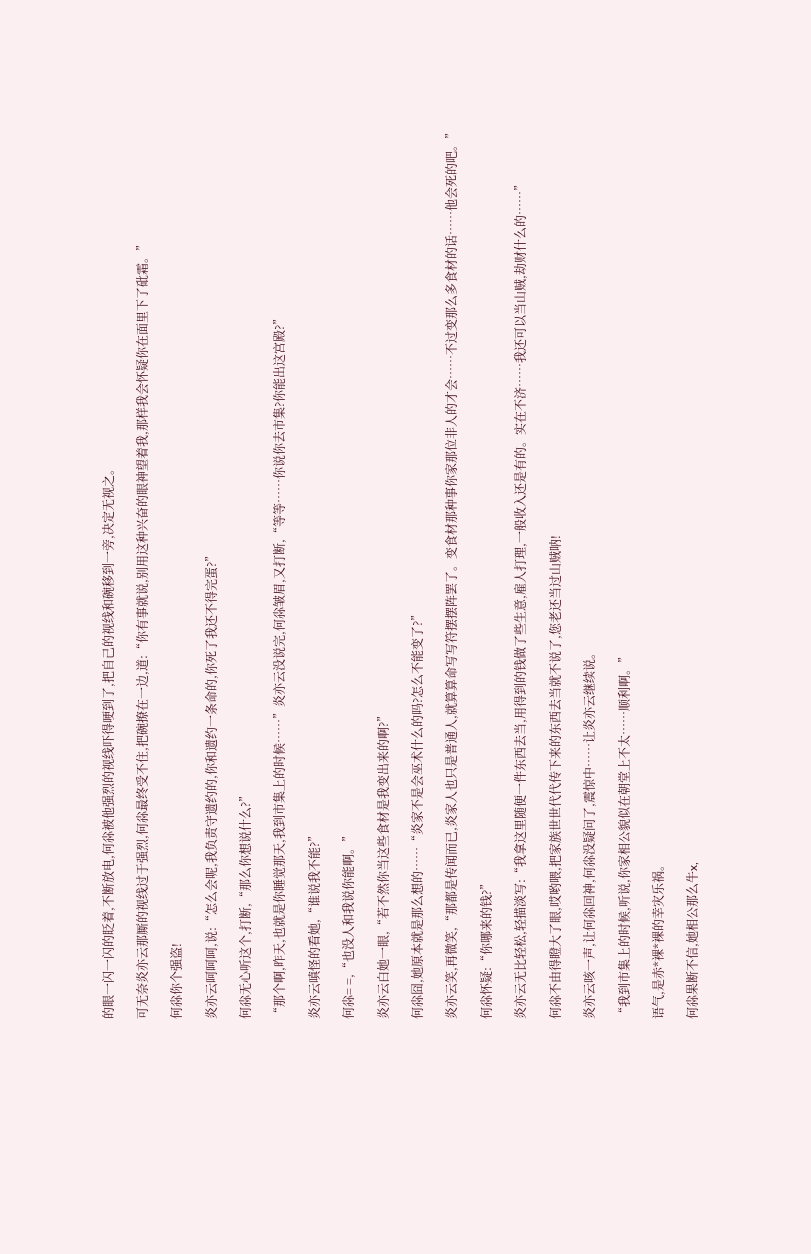的眼一闪一闪的眨着,不断放电,何尛被他强烈的视线吓得哽到了,把自己的视线和碗移到一旁,决定无视之。

可无奈炎亦云那厮的视线过于强烈,何尛最终受不住,把碗撩在一边,道:“你有事就说,别用这种兴奋的眼神望着我,那样我会怀疑你在面里下了砒霜。”

何尛你个强盗!

炎亦云呵呵呵,说:“怎么会呢,我负责守遗约的,你和遗约一条命的,你死了我还不得完蛋?”

何尛无心听这个,打断,“那么你想说什么?”

“那个啊,昨天,也就是你睡觉那天,我到市集上的时候……”炎亦云没说完,何尛皱眉,又打断,“等等……你说你去市集?你能出这宫殿?”

炎亦云嗔怪的看她,“谁说我不能?”

何尛= =,“也没人和我说你能啊。”

炎亦云白她一眼,“若不然你当这些食材是我变出来的啊?”

何尛囧,她原本就是那么想的……“炎家不是会巫术什么的吗?怎么不能变了?”

炎亦云笑,再微笑,“那都是传闻而已,炎家人也只是普通人,就算算命写写符摆摆阵罢了。变食材那种事你家那位非人的才会……不过变那么多食材的话……他会死的吧。”

何尛怀疑:“你哪来的钱?”

炎亦云无比轻松,轻描淡写:“我拿这里随便一件东西去当,用得到的钱做了些生意,雇人打理,一般收入还是有的。实在不济……我还可以当山贼,劫财什么的……”

何尛不由得瞪大了眼,哎哟喂,把家族世世代代传下来的东西去当就不说了,您老还当过山贼呐!

炎亦云咳一声,让何尛回神,何尛没疑问了,震惊中……让炎亦云继续说。

“我到市集上的时候,听说,你家相公貌似在朝堂上不太……顺利啊。”

语气,是赤*裸*裸的幸灾乐祸。

何尛果断不信,她相公那么牛x,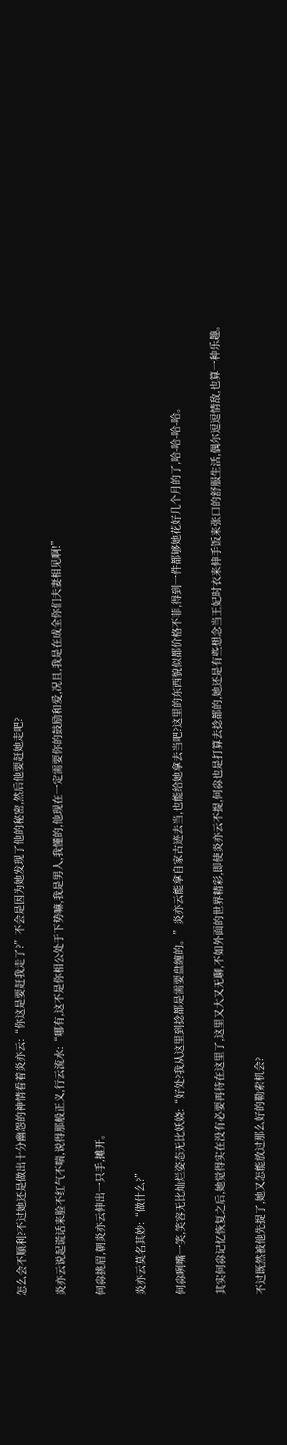怎么会不顺利?不过她还是做出十分幽怨的神情看着炎亦云:“你这是要赶我走了?”不会是因为她发现了他的秘密,然后他要赶她走吧?

炎亦云说起谎话来脸不红气不喘,说得那般正义,行云流水:“哪有,这不是你相公处于下势嘛,我是男人,我懂的,他现在一定需要你的鼓励和爱,况且,我是在成全你们夫妻相见啊!”

何尛挑眉,朝炎亦云伸出一只手,摊开。

炎亦云莫名其妙:“做什么?”

何尛咧嘴一笑,笑容无比灿烂姿态无比妖娆:“好处?我从这里到捻都是需要盘缠的。”炎亦云能拿自家古迹去当,也能给她拿去当吧?这里的东西貌似都价格不菲,得到一件都够她花好几个月的了,哈-哈-哈-哈。

其实何尛记忆恢复之后,她觉得实在没有必要再待在这里了,这里又大又无聊,不如外面的世界精彩,即使炎亦云不提,何尛也是打算去捻都的,她还是有些想念当王妃时衣来伸手饭来张口的舒服生活,偶尔逗逗情敌,也算一种乐趣。

不过既然被他先提了,她又怎能放过那么好的勒索机会?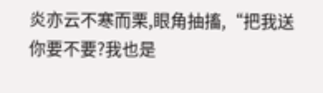炎亦云不寒而栗,眼角抽搐,“把我送你要不要?我也是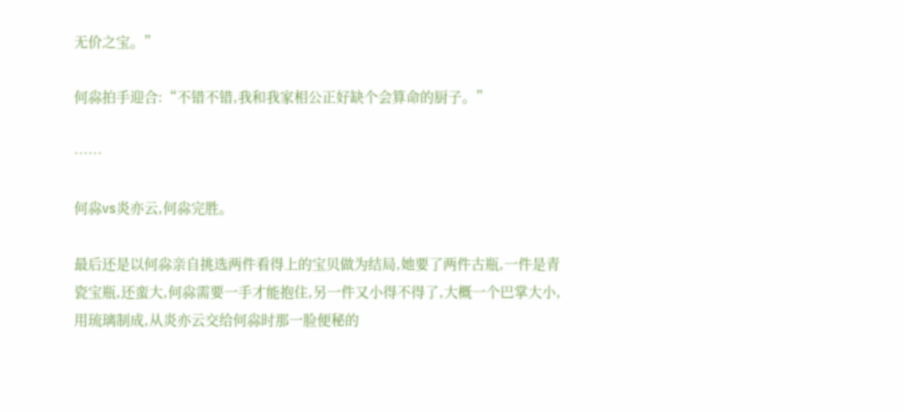无价之宝。”

何尛拍手迎合:“不错不错,我和我家相公正好缺个会算命的厨子。”

……

何尛vs炎亦云,何尛完胜。

最后还是以何尛亲自挑选两件看得上的宝贝做为结局,她要了两件古瓶,一件是青瓷宝瓶,还蛮大,何尛需要一手才能抱住,另一件又小得不得了,大概一个巴掌大小,用琉璃制成,从炎亦云交给何尛时那一脸便秘的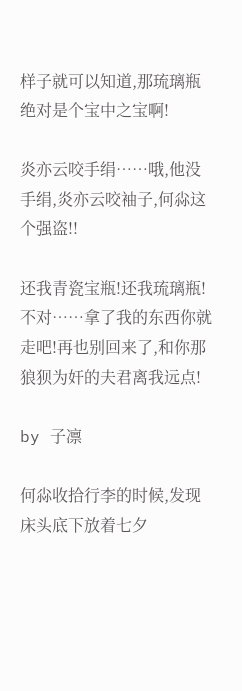样子就可以知道,那琉璃瓶绝对是个宝中之宝啊!

炎亦云咬手绢……哦,他没手绢,炎亦云咬袖子,何尛这个强盗!!

还我青瓷宝瓶!还我琉璃瓶!不对……拿了我的东西你就走吧!再也别回来了,和你那狼狈为奸的夫君离我远点!

by 子凛

何尛收拾行李的时候,发现床头底下放着七夕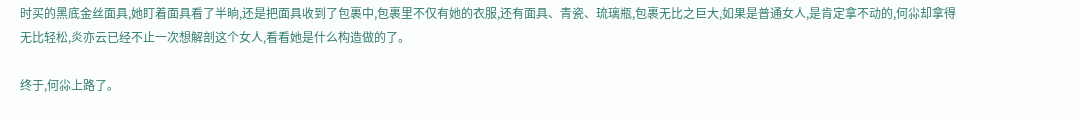时买的黑底金丝面具,她盯着面具看了半晌,还是把面具收到了包裹中,包裹里不仅有她的衣服,还有面具、青瓷、琉璃瓶,包裹无比之巨大,如果是普通女人,是肯定拿不动的,何尛却拿得无比轻松,炎亦云已经不止一次想解剖这个女人,看看她是什么构造做的了。

终于,何尛上路了。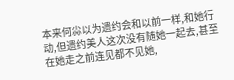本来何尛以为遗约会和以前一样,和她行动,但遗约美人这次没有随她一起去,甚至在她走之前连见都不见她,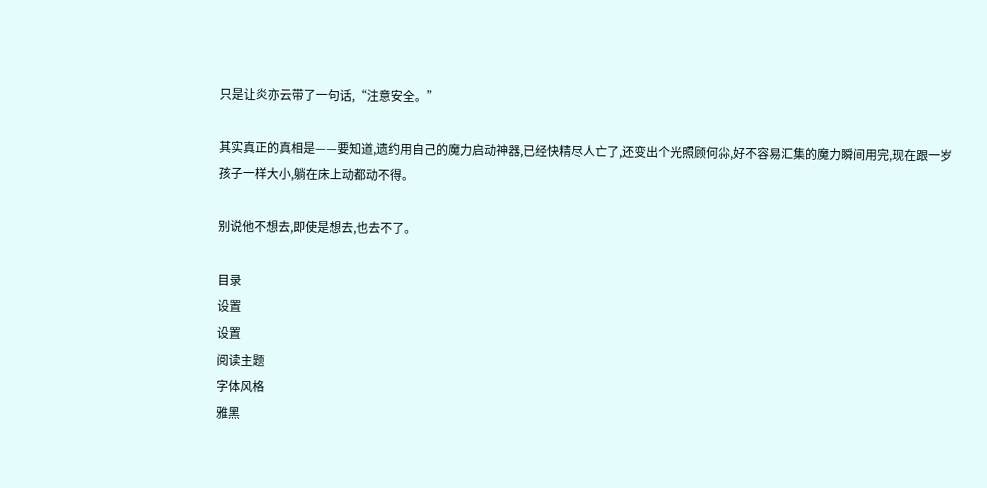只是让炎亦云带了一句话,“注意安全。”

其实真正的真相是——要知道,遗约用自己的魔力启动神器,已经快精尽人亡了,还变出个光照顾何尛,好不容易汇集的魔力瞬间用完,现在跟一岁孩子一样大小,躺在床上动都动不得。

别说他不想去,即使是想去,也去不了。

目录
设置
设置
阅读主题
字体风格
雅黑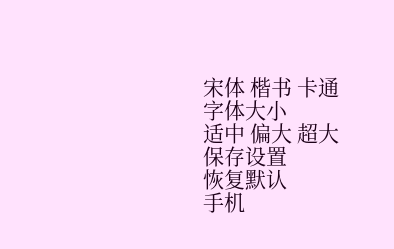宋体 楷书 卡通
字体大小
适中 偏大 超大
保存设置
恢复默认
手机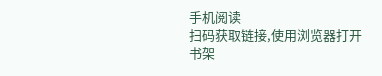手机阅读
扫码获取链接,使用浏览器打开
书架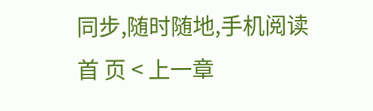同步,随时随地,手机阅读
首 页 < 上一章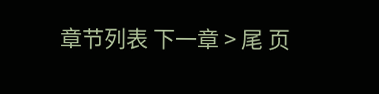章节列表 下一章 > 尾 页